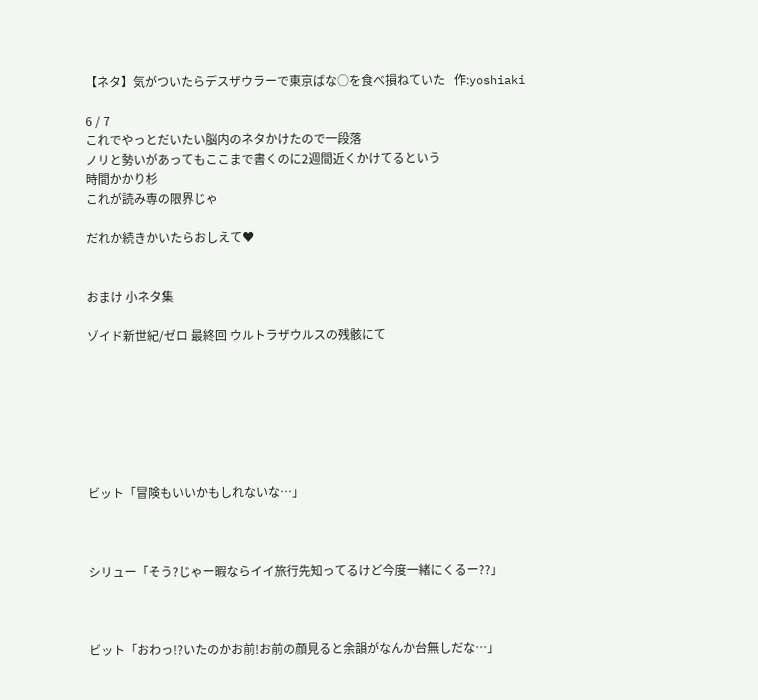【ネタ】気がついたらデスザウラーで東京ばな○を食べ損ねていた   作:yoshiaki

6 / 7
これでやっとだいたい脳内のネタかけたので一段落
ノリと勢いがあってもここまで書くのに2週間近くかけてるという
時間かかり杉
これが読み専の限界じゃ

だれか続きかいたらおしえて♥


おまけ 小ネタ集

ゾイド新世紀/ゼロ 最終回 ウルトラザウルスの残骸にて







ビット「冒険もいいかもしれないな…」



シリュー「そう?じゃー暇ならイイ旅行先知ってるけど今度一緒にくるー??」



ビット「おわっ!?いたのかお前!お前の顔見ると余韻がなんか台無しだな…」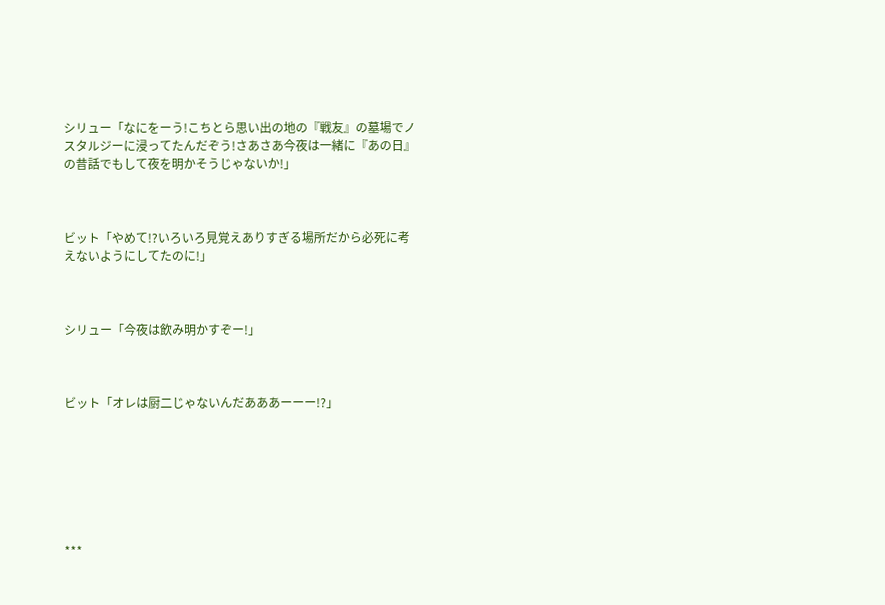シリュー「なにをーう!こちとら思い出の地の『戦友』の墓場でノスタルジーに浸ってたんだぞう!さあさあ今夜は一緒に『あの日』の昔話でもして夜を明かそうじゃないか!」



ビット「やめて!?いろいろ見覚えありすぎる場所だから必死に考えないようにしてたのに!」



シリュー「今夜は飲み明かすぞー!」



ビット「オレは厨二じゃないんだあああーーー!?」







***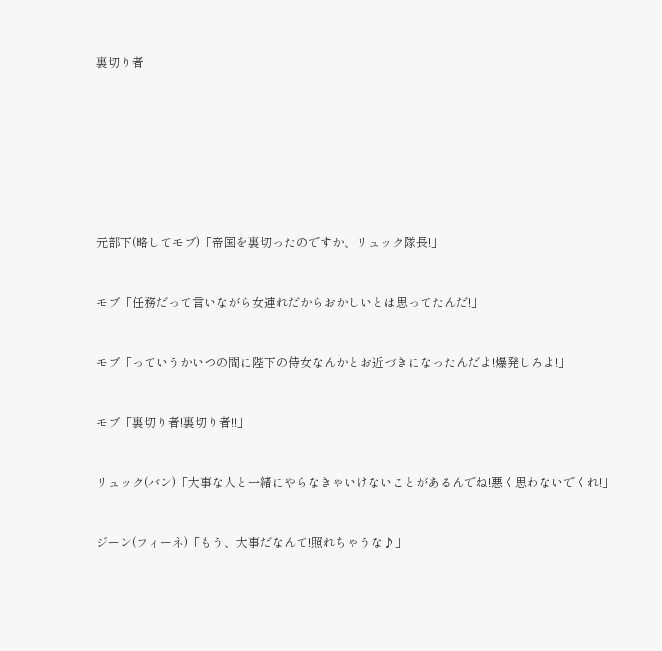裏切り者











元部下(略してモブ)「帝国を裏切ったのですか、リュック隊長!」



モブ「任務だって言いながら女連れだからおかしいとは思ってたんだ!」



モブ「っていうかいつの間に陛下の侍女なんかとお近づきになったんだよ!爆発しろよ!」



モブ「裏切り者!裏切り者!!」



リュック(バン)「大事な人と一緒にやらなきゃいけないことがあるんでね!悪く思わないでくれ!」



ジーン(フィーネ)「もう、大事だなんて!照れちゃうな♪」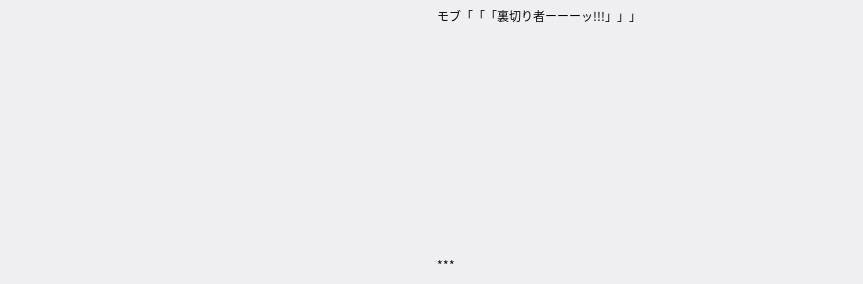モブ「「「裏切り者ーーーッ!!!」」」











***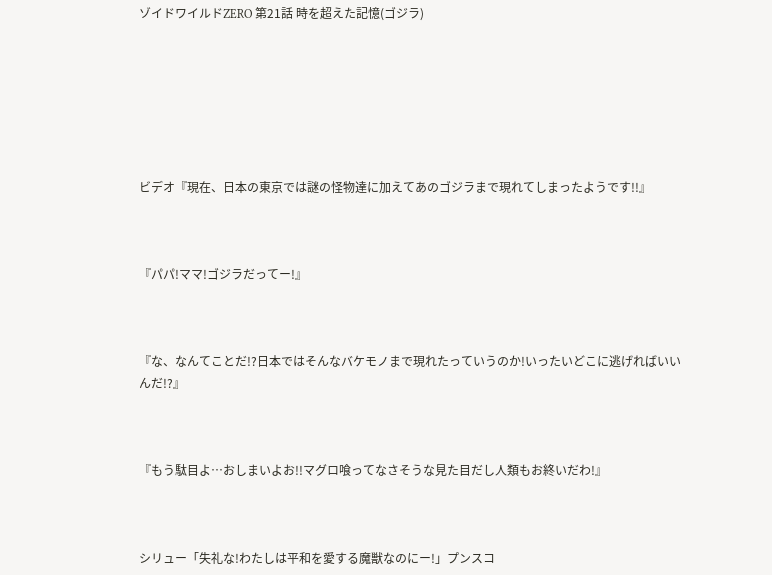ゾイドワイルドZERO 第21話 時を超えた記憶(ゴジラ)







ビデオ『現在、日本の東京では謎の怪物達に加えてあのゴジラまで現れてしまったようです!!』



『パパ!ママ!ゴジラだってー!』



『な、なんてことだ!?日本ではそんなバケモノまで現れたっていうのか!いったいどこに逃げればいいんだ!?』



『もう駄目よ…おしまいよお!!マグロ喰ってなさそうな見た目だし人類もお終いだわ!』



シリュー「失礼な!わたしは平和を愛する魔獣なのにー!」プンスコ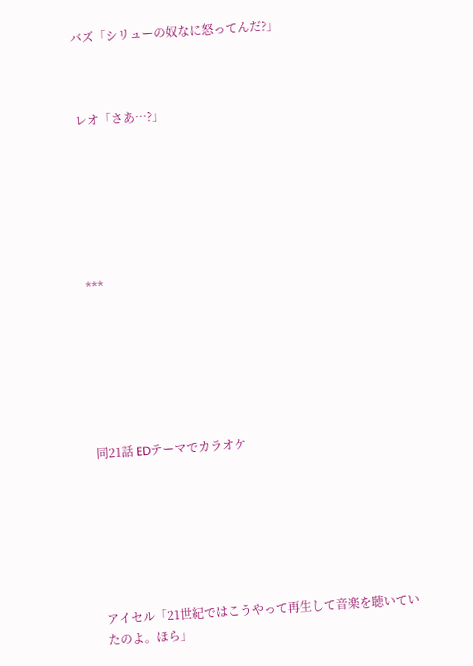バズ「シリューの奴なに怒ってんだ?」



レオ「さあ…?」







***







同21話 EDテーマでカラオケ







アイセル「21世紀ではこうやって再生して音楽を聴いていたのよ。ほら」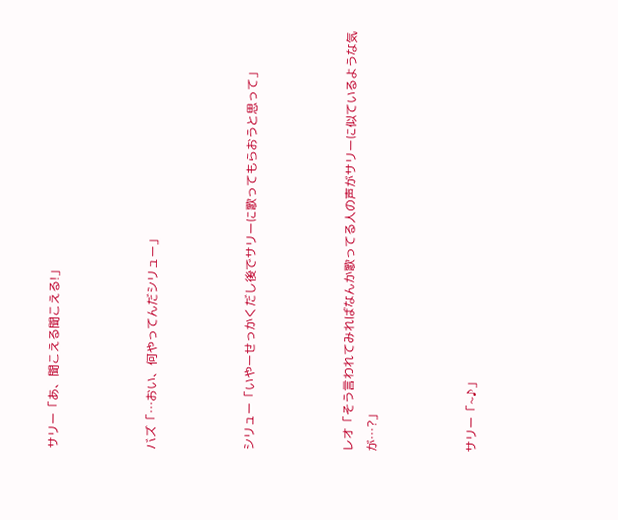サリー「あ、聞こえる聞こえる!」



バズ「…おい、何やってんだシリュー」



シリュー「いやーせっかくだし後でサリーに歌ってもらおうと思って」



レオ「そう言われてみればなんか歌ってる人の声がサリーに似ているような気が…?」



サリー「~♪」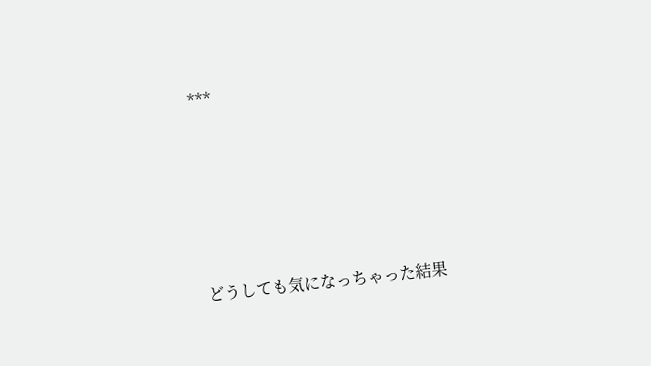***







どうしても気になっちゃった結果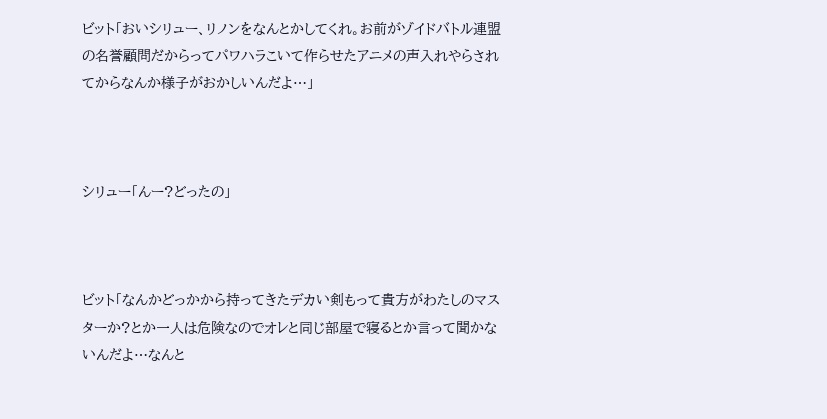ビット「おいシリュー、リノンをなんとかしてくれ。お前がゾイドバトル連盟の名誉顧問だからってパワハラこいて作らせたアニメの声入れやらされてからなんか様子がおかしいんだよ…」



シリュー「んー?どったの」



ビット「なんかどっかから持ってきたデカい剣もって貴方がわたしのマスターか?とか一人は危険なのでオレと同じ部屋で寝るとか言って聞かないんだよ…なんと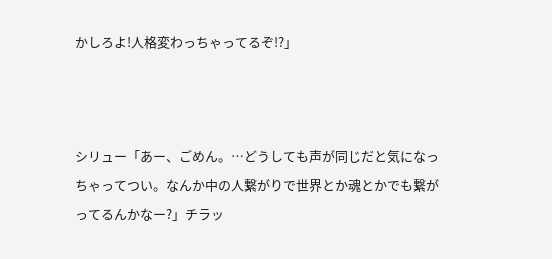かしろよ!人格変わっちゃってるぞ!?」



シリュー「あー、ごめん。…どうしても声が同じだと気になっちゃってつい。なんか中の人繋がりで世界とか魂とかでも繋がってるんかなー?」チラッ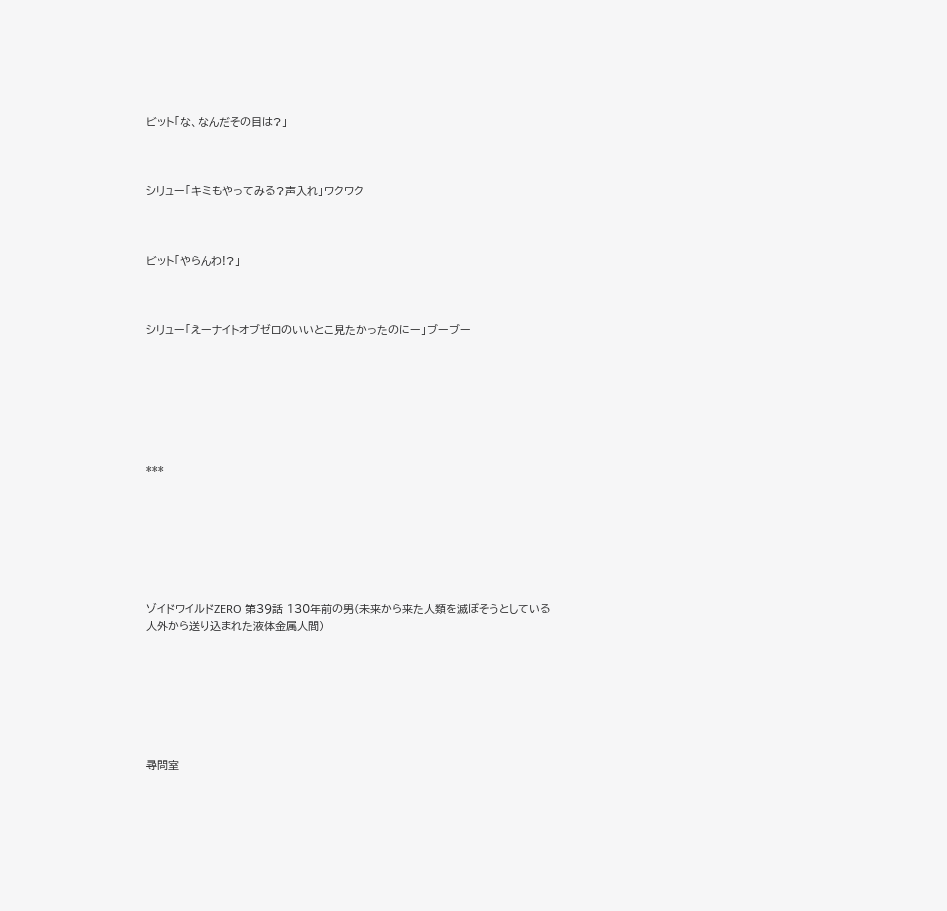ビット「な、なんだその目は?」



シリュー「キミもやってみる?声入れ」ワクワク



ビット「やらんわ!?」



シリュー「えーナイトオブゼロのいいとこ見たかったのにー」ブーブー







***







ゾイドワイルドZERO 第39話 130年前の男(未来から来た人類を滅ぼそうとしている人外から送り込まれた液体金属人間)







尋問室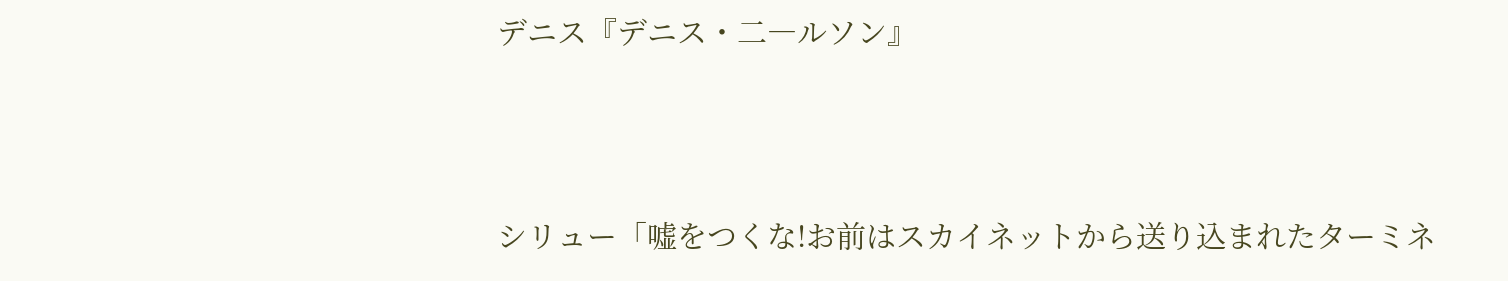デニス『デニス・二―ルソン』



シリュー「嘘をつくな!お前はスカイネットから送り込まれたターミネ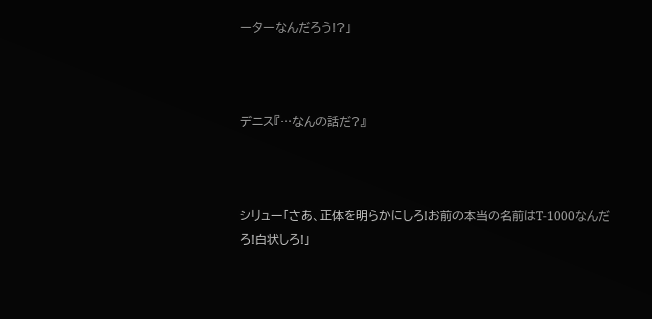ーターなんだろう!?」



デニス『…なんの話だ?』



シリュー「さあ、正体を明らかにしろ!お前の本当の名前はT-1000なんだろ!白状しろ!」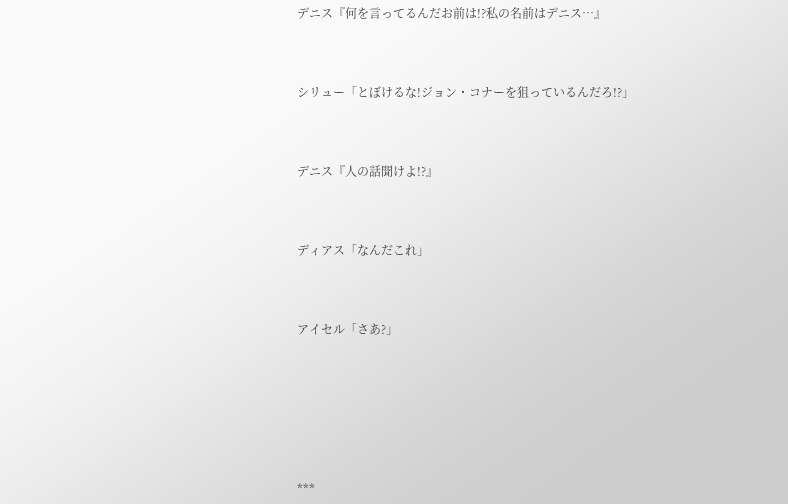デニス『何を言ってるんだお前は!?私の名前はデニス…』



シリュー「とぼけるな!ジョン・コナーを狙っているんだろ!?」



デニス『人の話聞けよ!?』



ディアス「なんだこれ」



アイセル「さあ?」







***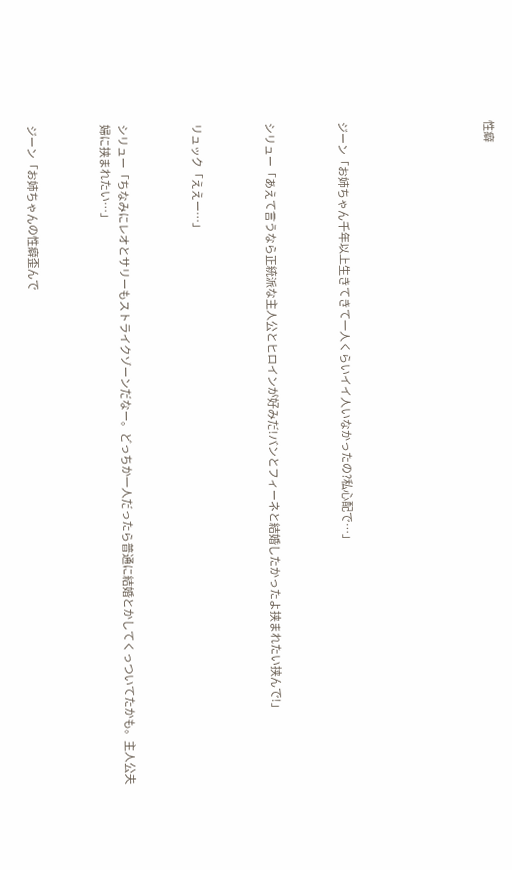性癖







ジーン「お姉ちゃん千年以上生きてきて一人くらいイイ人いなかったの?私心配で…」



シリュー「あえて言うなら正統派な主人公とヒロインが好みだ!バンとフィーネと結婚したかったよ挟まれたい挟んで!」



リュック「ええー…」



シリュー「ちなみにレオとサリーもストライクゾーンだなー。どっちか一人だったら普通に結婚とかしてくっついてたかも。主人公夫婦に挟まれたい…」



ジーン「お姉ちゃんの性癖歪んで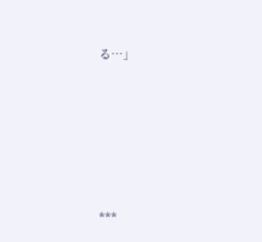る…」







***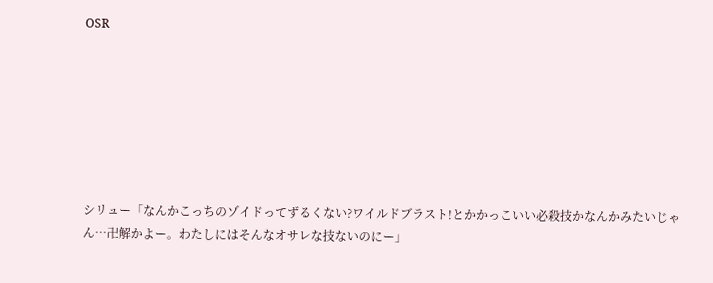OSR







シリュー「なんかこっちのゾイドってずるくない?ワイルドブラスト!とかかっこいい必殺技かなんかみたいじゃん…卍解かよー。わたしにはそんなオサレな技ないのにー」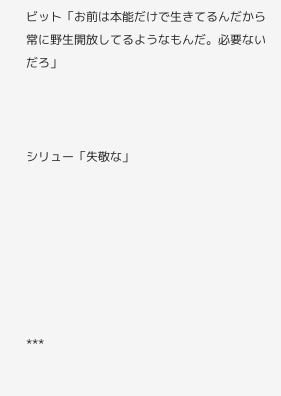ビット「お前は本能だけで生きてるんだから常に野生開放してるようなもんだ。必要ないだろ」



シリュー「失敬な」







***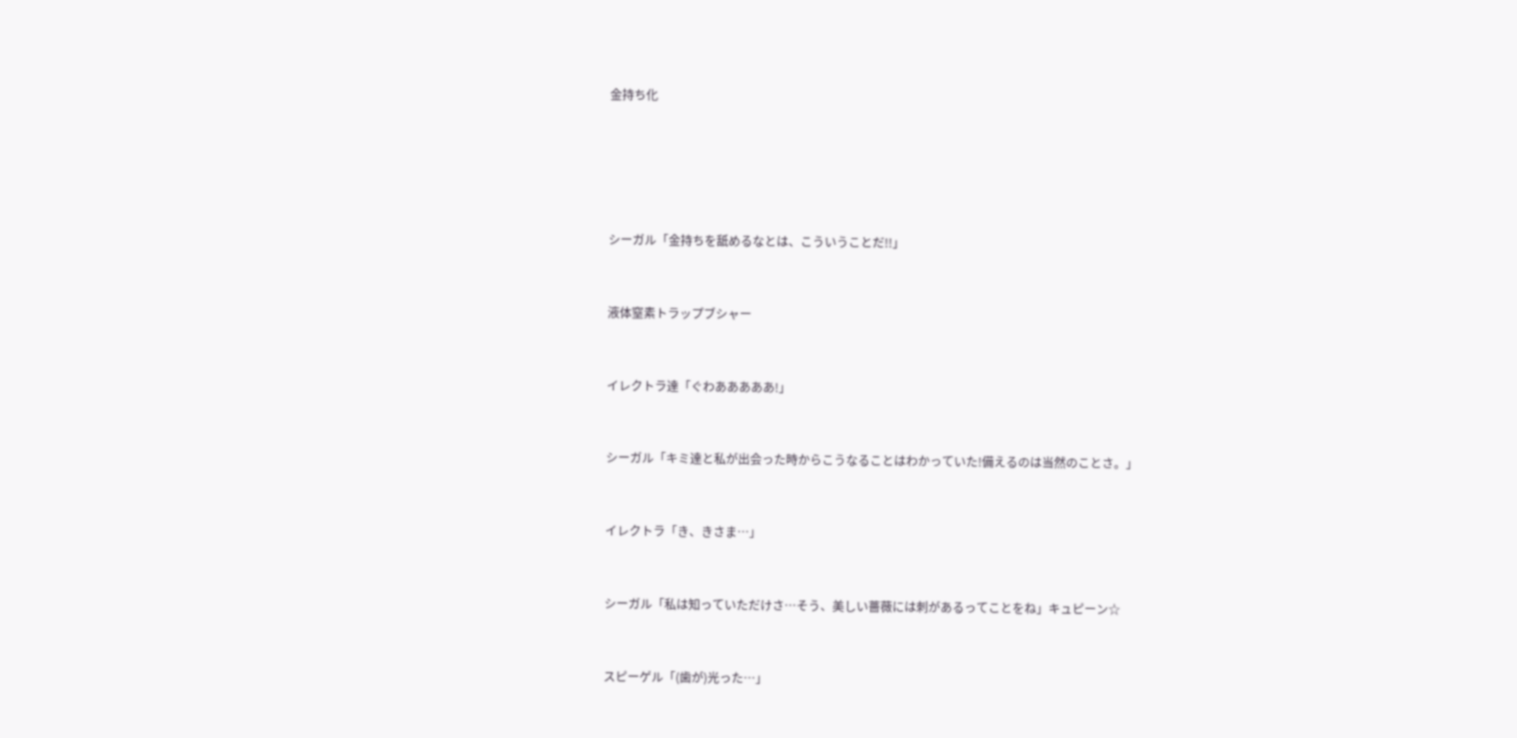金持ち化







シーガル「金持ちを舐めるなとは、こういうことだ!!」



液体窒素トラップブシャー



イレクトラ達「ぐわあああああ!」



シーガル「キミ達と私が出会った時からこうなることはわかっていた!備えるのは当然のことさ。」



イレクトラ「き、きさま…」



シーガル「私は知っていただけさ…そう、美しい薔薇には刺があるってことをね」キュピーン☆



スピーゲル「(歯が)光った…」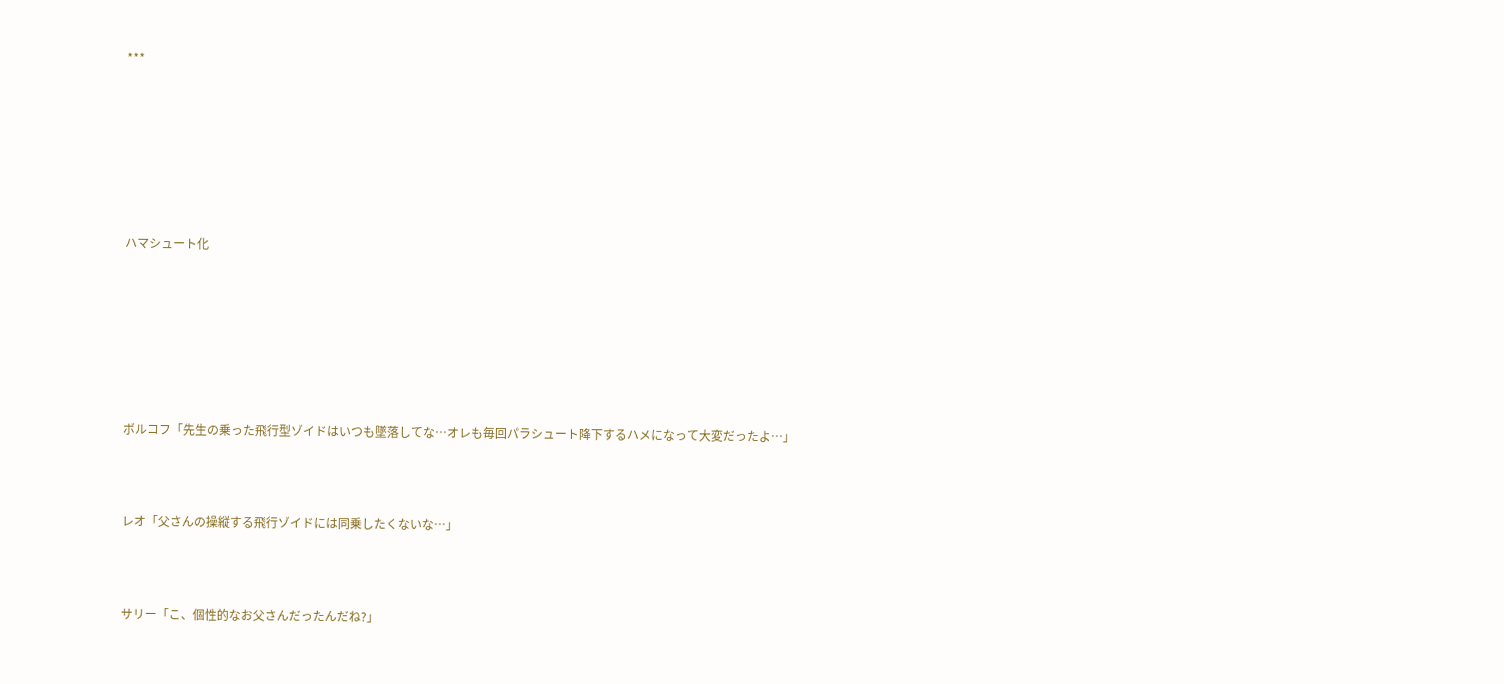***







ハマシュート化







ボルコフ「先生の乗った飛行型ゾイドはいつも墜落してな…オレも毎回パラシュート降下するハメになって大変だったよ…」



レオ「父さんの操縦する飛行ゾイドには同乗したくないな…」



サリー「こ、個性的なお父さんだったんだね?」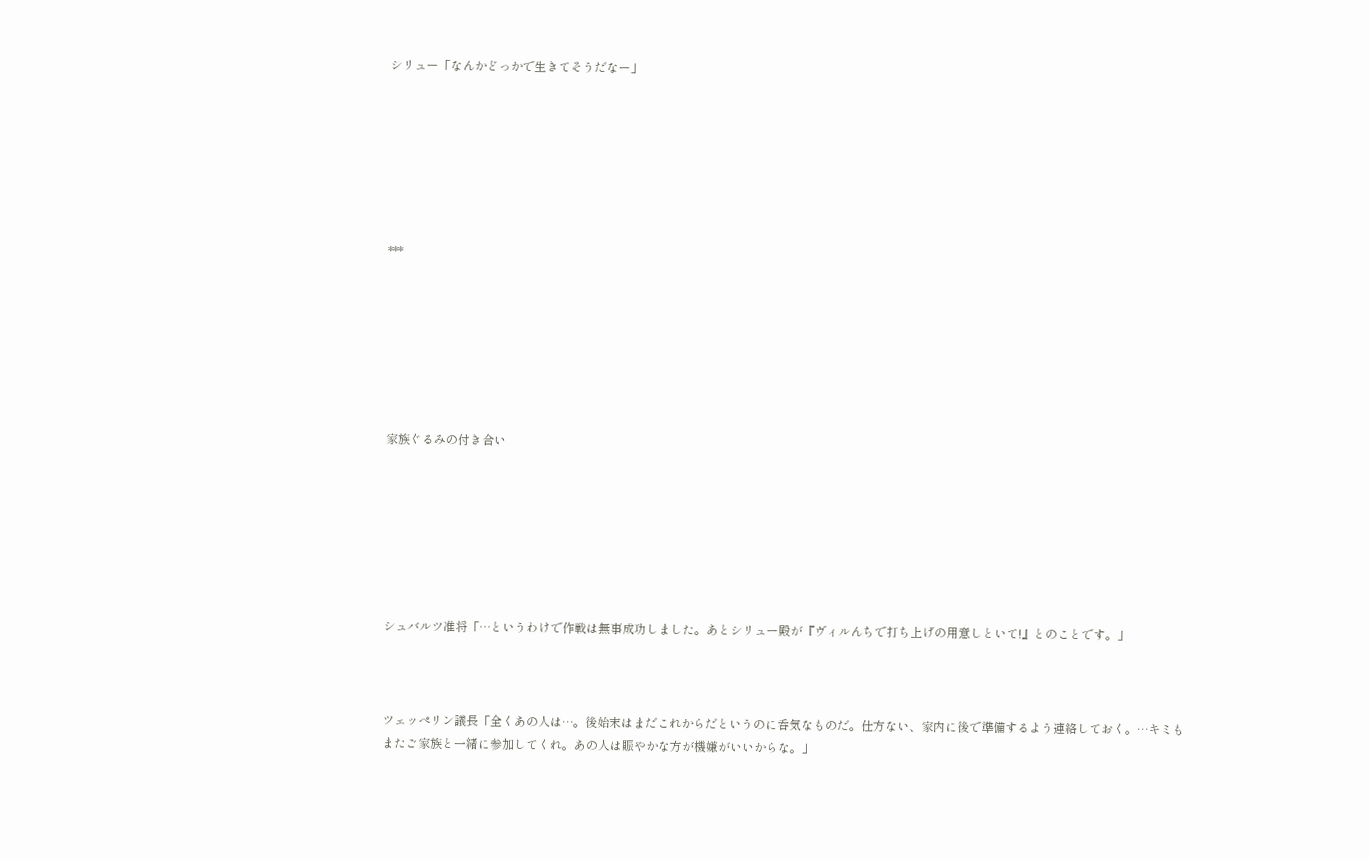シリュー「なんかどっかで生きてそうだなー」







***







家族ぐるみの付き合い







シュバルツ准将「…というわけで作戦は無事成功しました。あとシリュー殿が『ヴィルんちで打ち上げの用意しといて!』とのことです。」



ツェッぺリン議長「全くあの人は…。後始末はまだこれからだというのに呑気なものだ。仕方ない、家内に後で準備するよう連絡しておく。…キミもまたご家族と一緒に参加してくれ。あの人は賑やかな方が機嫌がいいからな。」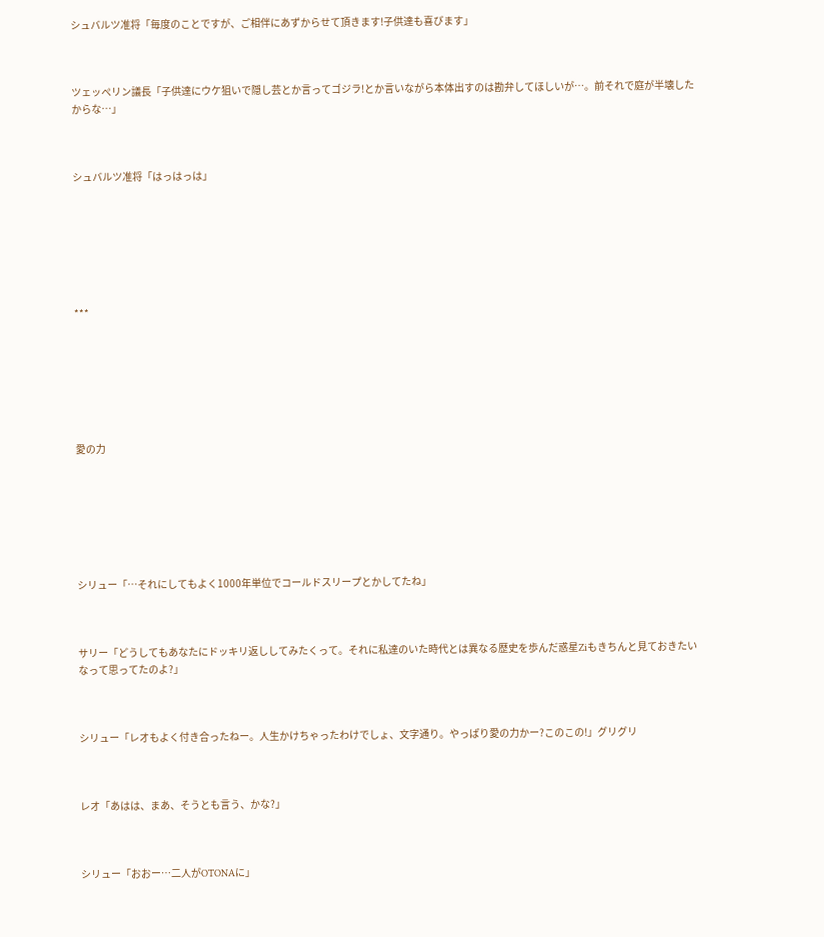シュバルツ准将「毎度のことですが、ご相伴にあずからせて頂きます!子供達も喜びます」



ツェッぺリン議長「子供達にウケ狙いで隠し芸とか言ってゴジラ!とか言いながら本体出すのは勘弁してほしいが…。前それで庭が半壊したからな…」



シュバルツ准将「はっはっは」







***







愛の力







シリュー「…それにしてもよく1000年単位でコールドスリープとかしてたね」



サリー「どうしてもあなたにドッキリ返ししてみたくって。それに私達のいた時代とは異なる歴史を歩んだ惑星Ziもきちんと見ておきたいなって思ってたのよ?」



シリュー「レオもよく付き合ったねー。人生かけちゃったわけでしょ、文字通り。やっぱり愛の力かー?このこの!」グリグリ



レオ「あはは、まあ、そうとも言う、かな?」



シリュー「おおー…二人がOTONAに」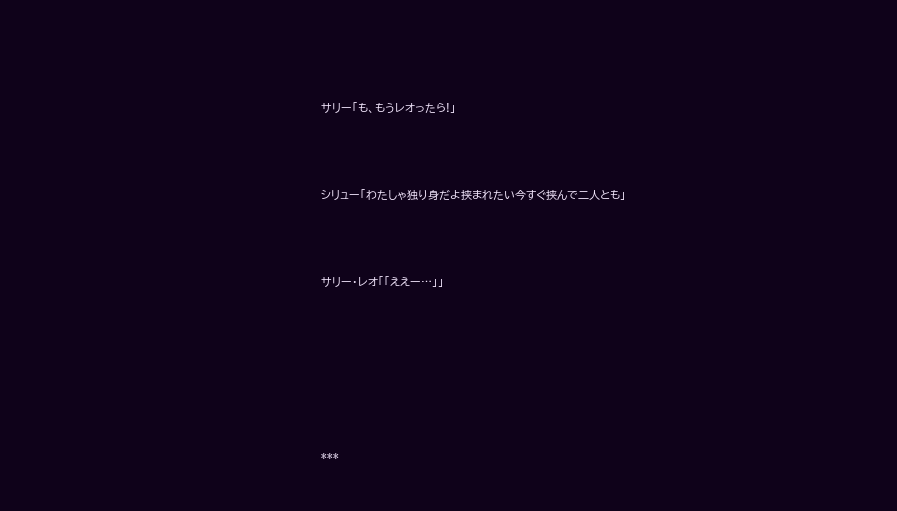サリー「も、もうレオったら!」



シリュー「わたしゃ独り身だよ挟まれたい今すぐ挟んで二人とも」



サリー・レオ「「ええー…」」







***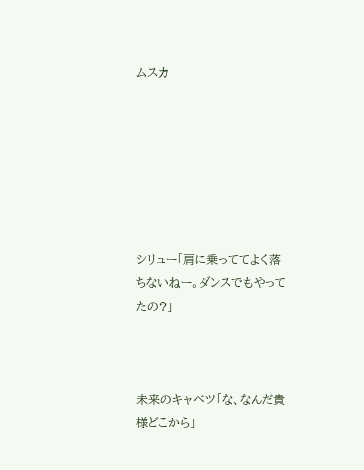ムスカ







シリュー「肩に乗っててよく落ちないねー。ダンスでもやってたの?」



未来のキャベツ「な、なんだ貴様どこから」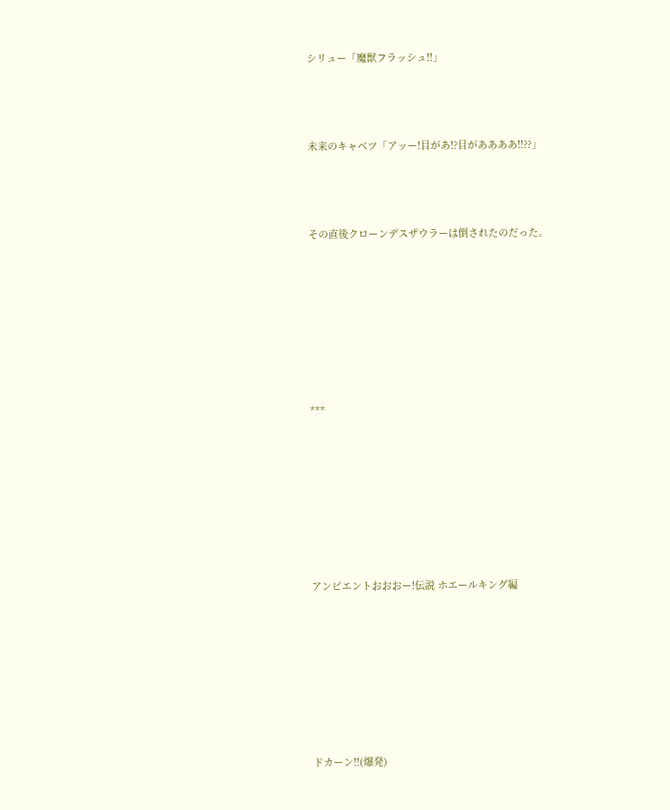シリュー「魔獣フラッシュ!!」



未来のキャベツ「アッー!目があ!?目がああああ!!??」



その直後クローンデスザウラーは倒されたのだった。







***







アンビエントおおおー!伝説 ホエールキング編







ドカーン!!(爆発)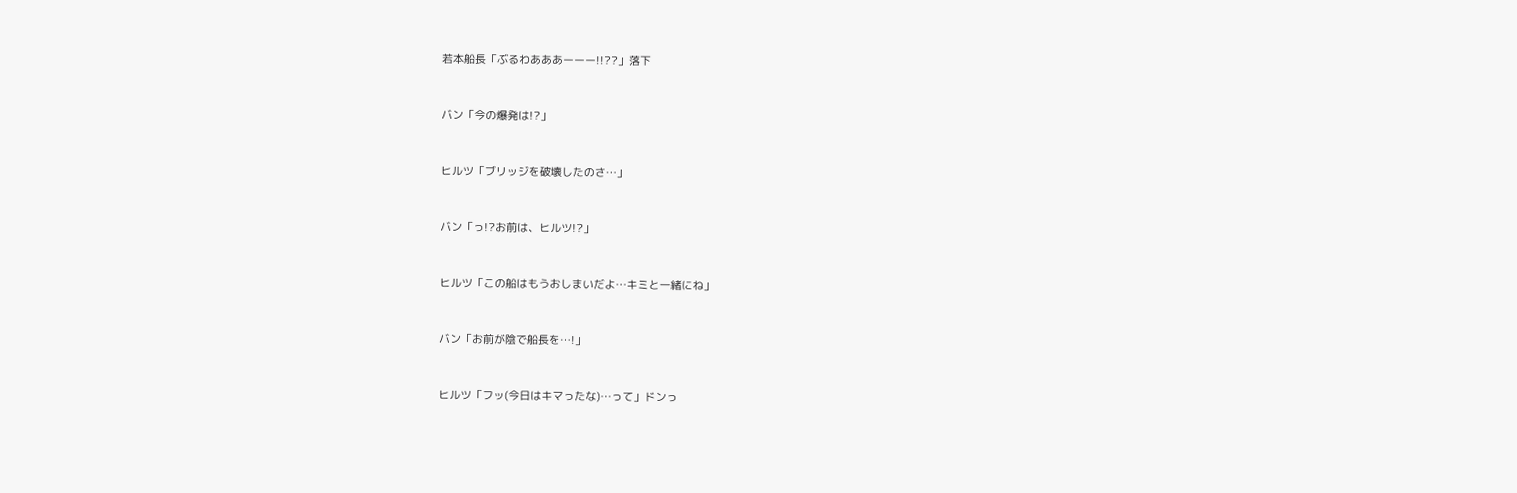若本船長「ぶるわあああーーー!!??」落下



バン「今の爆発は!?」



ヒルツ「ブリッジを破壊したのさ…」



バン「っ!?お前は、ヒルツ!?」



ヒルツ「この船はもうおしまいだよ…キミと一緒にね」



バン「お前が陰で船長を…!」



ヒルツ「フッ(今日はキマったな)…って」ドンっ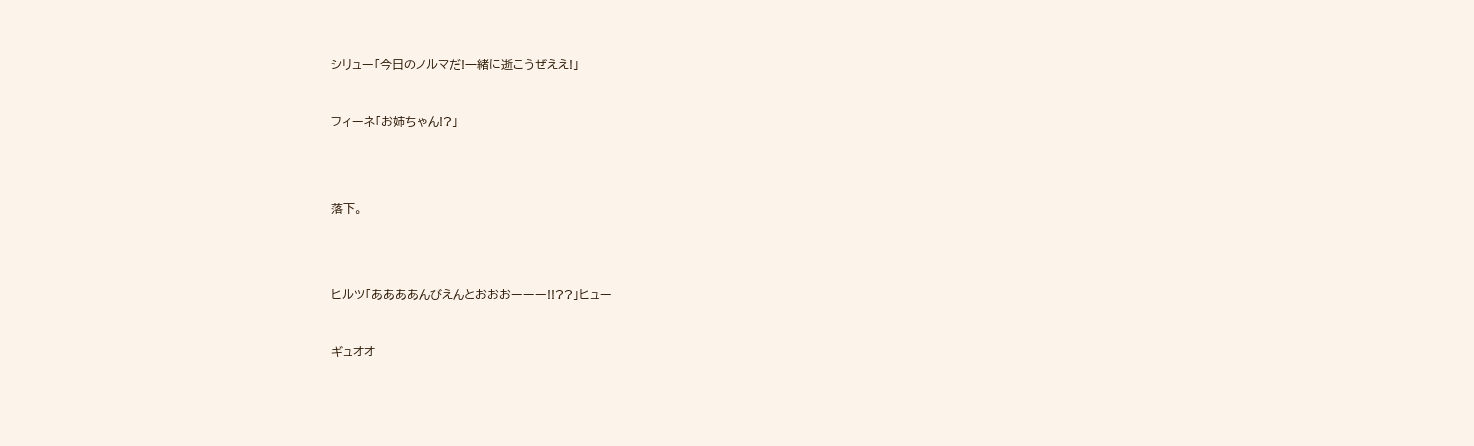シリュー「今日のノルマだ!一緒に逝こうぜええ!」



フィーネ「お姉ちゃん!?」





落下。





ヒルツ「ああああんびえんとおおおーーー!!??」ヒュー



ギュオオ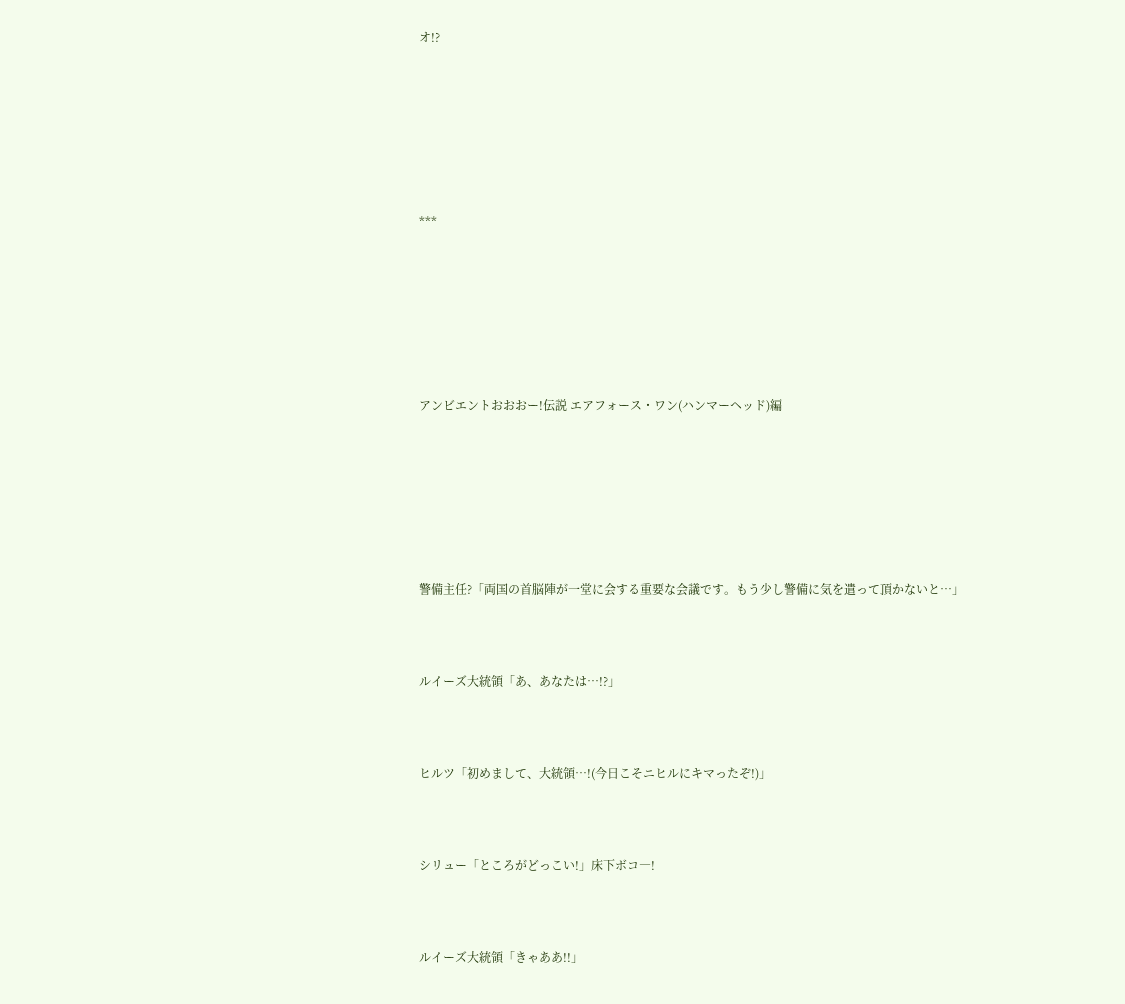オ!?







***







アンビエントおおおー!伝説 エアフォース・ワン(ハンマーヘッド)編







警備主任?「両国の首脳陣が一堂に会する重要な会議です。もう少し警備に気を遣って頂かないと…」



ルイーズ大統領「あ、あなたは…!?」



ヒルツ「初めまして、大統領…!(今日こそニヒルにキマったぞ!)」



シリュー「ところがどっこい!」床下ボコ―!



ルイーズ大統領「きゃああ!!」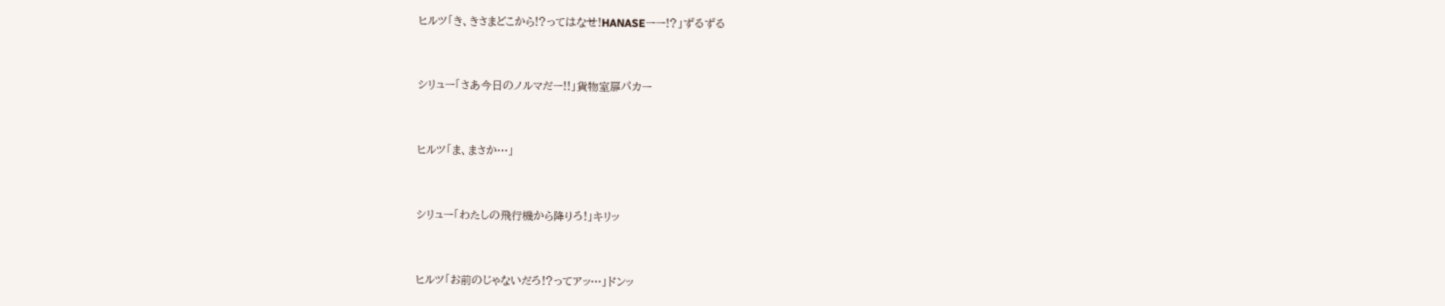ヒルツ「き、きさまどこから!?ってはなせ!HANASEーー!?」ずるずる



シリュー「さあ今日のノルマだー!!」貨物室扉パカー



ヒルツ「ま、まさか…」



シリュー「わたしの飛行機から降りろ!」キリッ



ヒルツ「お前のじゃないだろ!?ってアッ…」ドンッ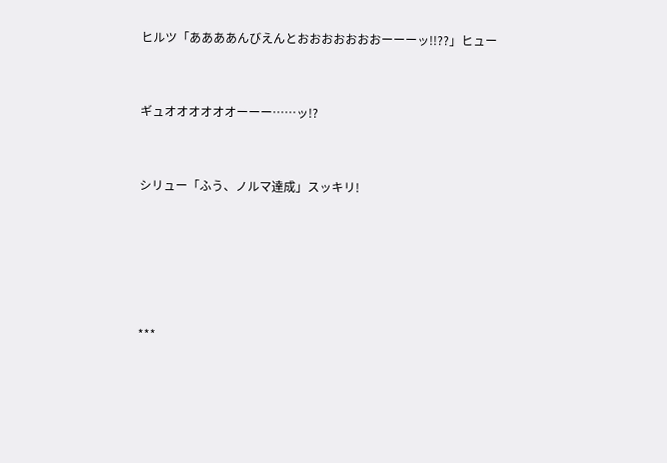ヒルツ「ああああんびえんとおおおおおおおーーーッ!!??」ヒュー



ギュオオオオオオーーー……ッ!?



シリュー「ふう、ノルマ達成」スッキリ!







***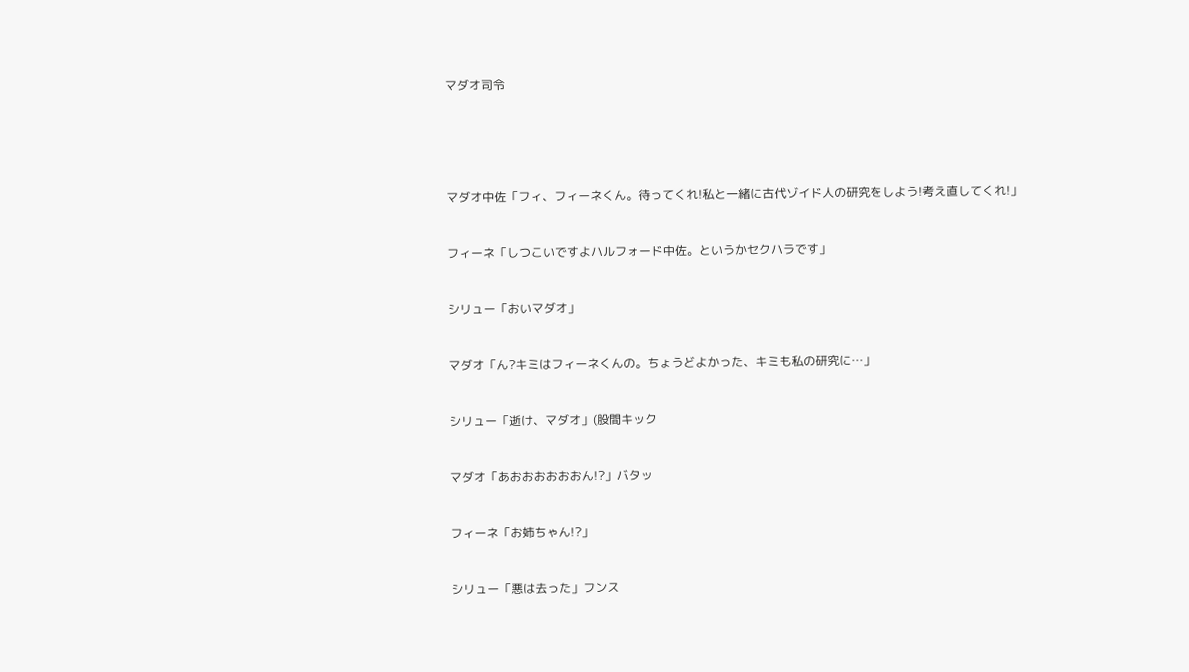マダオ司令







マダオ中佐「フィ、フィーネくん。待ってくれ!私と一緒に古代ゾイド人の研究をしよう!考え直してくれ!」



フィーネ「しつこいですよハルフォード中佐。というかセクハラです」



シリュー「おいマダオ」



マダオ「ん?キミはフィーネくんの。ちょうどよかった、キミも私の研究に…」



シリュー「逝け、マダオ」(股間キック



マダオ「あおおおおおおん!?」バタッ



フィーネ「お姉ちゃん!?」



シリュー「悪は去った」フンス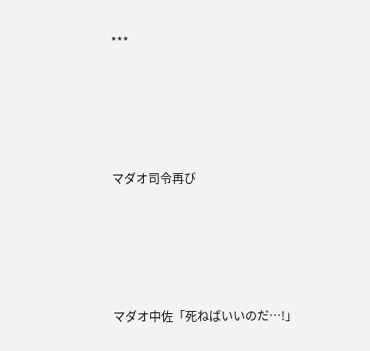***







マダオ司令再び







マダオ中佐「死ねばいいのだ…!」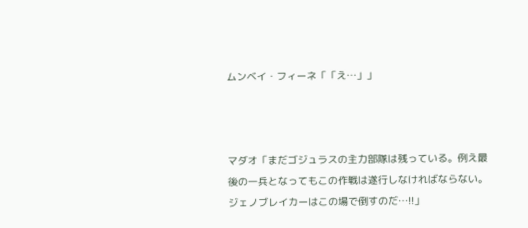ムンベイ・フィーネ「「え…」」



マダオ「まだゴジュラスの主力部隊は残っている。例え最後の一兵となってもこの作戦は遂行しなければならない。ジェノブレイカーはこの場で倒すのだ…!!」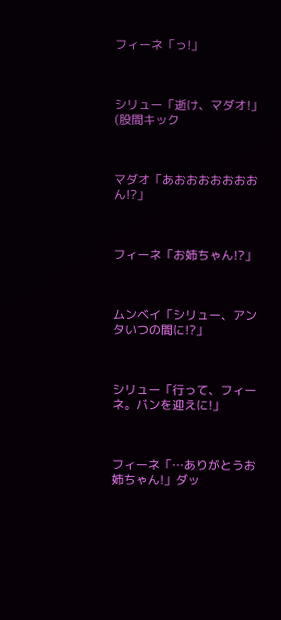フィーネ「っ!」



シリュー「逝け、マダオ!」(股間キック



マダオ「あおおおおおおおん!?」



フィーネ「お姉ちゃん!?」



ムンベイ「シリュー、アンタいつの間に!?」



シリュー「行って、フィーネ。バンを迎えに!」



フィーネ「…ありがとうお姉ちゃん!」ダッ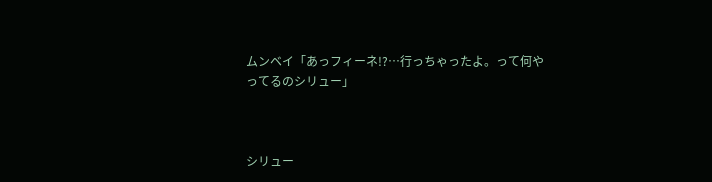ムンベイ「あっフィーネ!?…行っちゃったよ。って何やってるのシリュー」



シリュー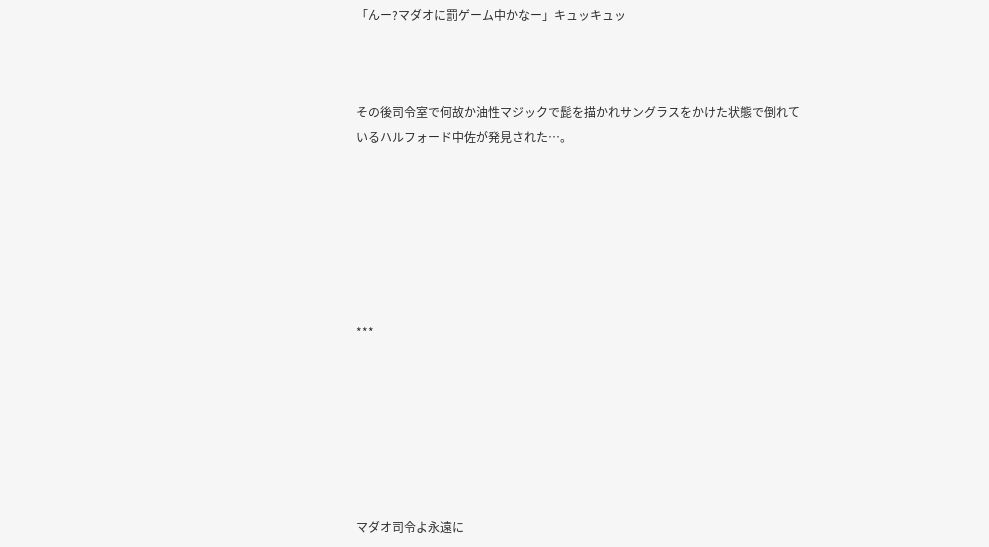「んー?マダオに罰ゲーム中かなー」キュッキュッ



その後司令室で何故か油性マジックで髭を描かれサングラスをかけた状態で倒れているハルフォード中佐が発見された…。







***







マダオ司令よ永遠に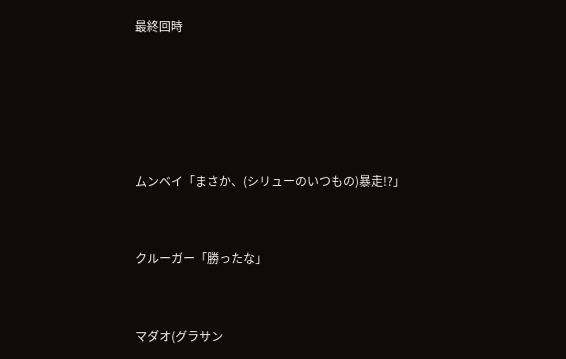最終回時







ムンベイ「まさか、(シリューのいつもの)暴走!?」



クルーガー「勝ったな」



マダオ(グラサン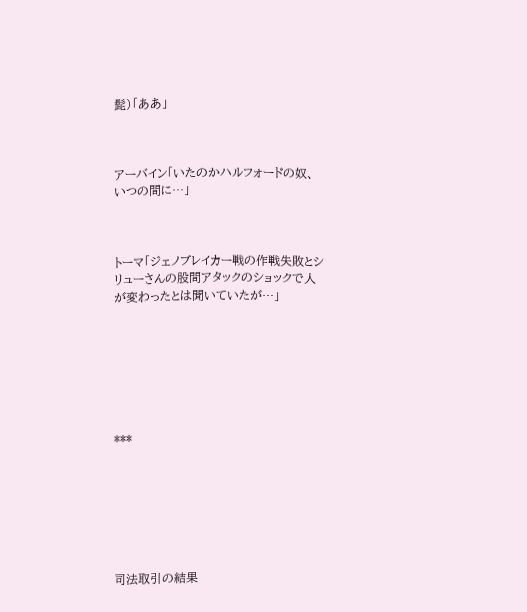髭)「ああ」



アーバイン「いたのかハルフォードの奴、いつの間に…」



トーマ「ジェノブレイカー戦の作戦失敗とシリューさんの股間アタックのショックで人が変わったとは聞いていたが…」







***







司法取引の結果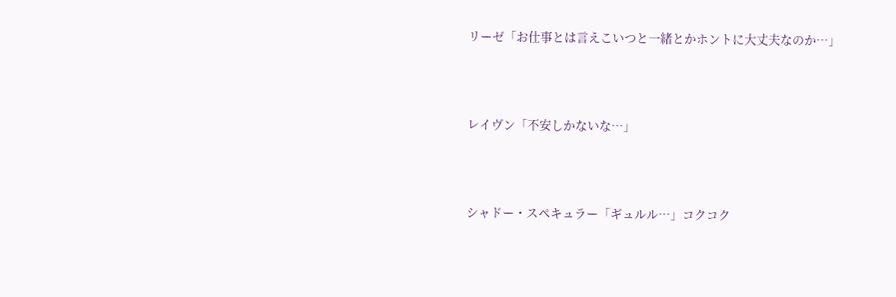リーゼ「お仕事とは言えこいつと一緒とかホントに大丈夫なのか…」



レイヴン「不安しかないな…」



シャドー・スペキュラー「ギュルル…」コクコク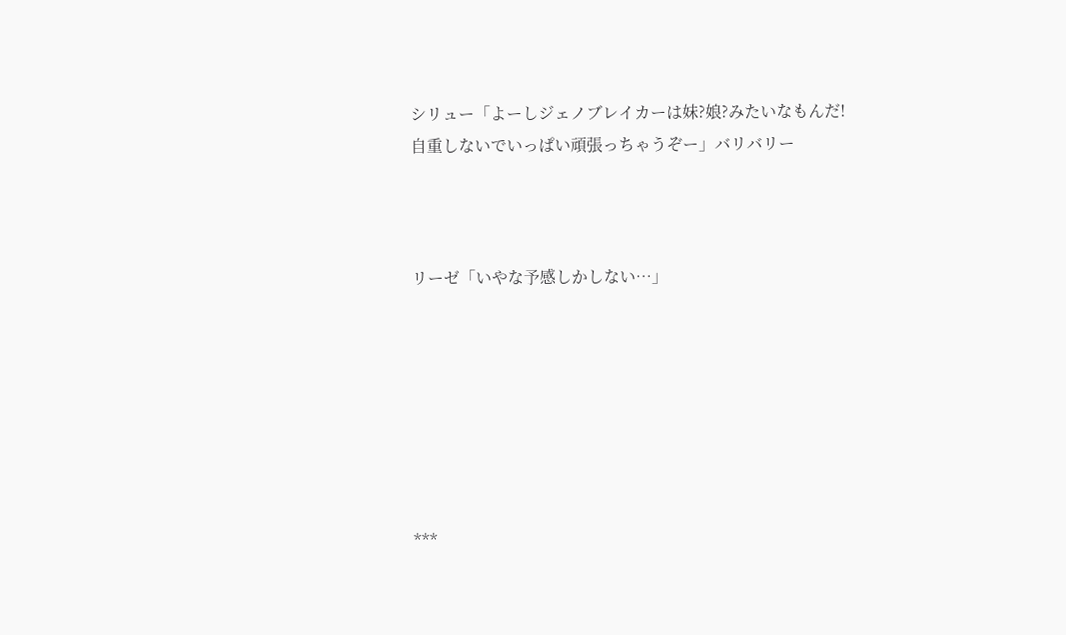シリュー「よーしジェノブレイカーは妹?娘?みたいなもんだ!自重しないでいっぱい頑張っちゃうぞー」バリバリー



リーゼ「いやな予感しかしない…」







***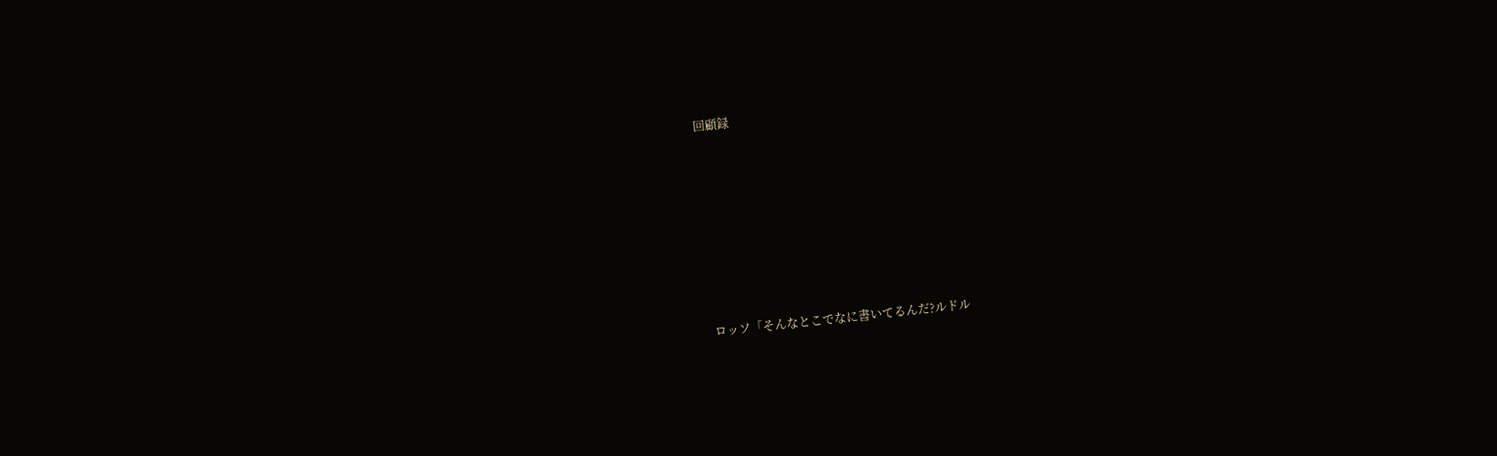回顧録







ロッソ「そんなとこでなに書いてるんだ?ルドル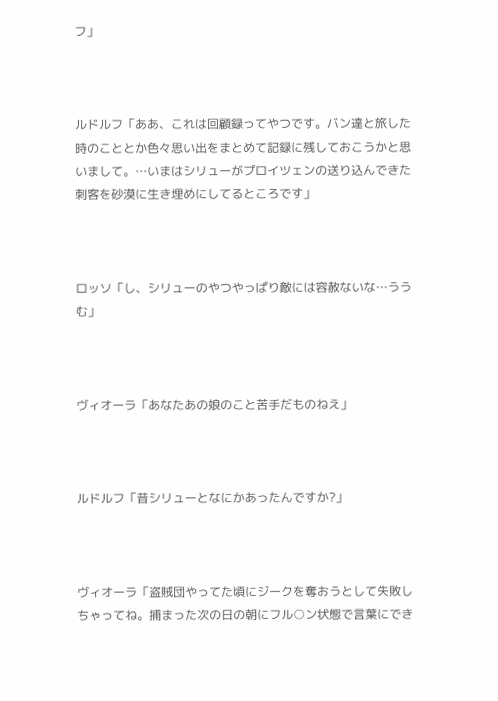フ」



ルドルフ「ああ、これは回顧録ってやつです。バン達と旅した時のこととか色々思い出をまとめて記録に残しておこうかと思いまして。…いまはシリューがプロイツェンの送り込んできた刺客を砂漠に生き埋めにしてるところです」



ロッソ「し、シリューのやつやっぱり敵には容赦ないな…ううむ」



ヴィオーラ「あなたあの娘のこと苦手だものねえ」



ルドルフ「昔シリューとなにかあったんですか?」



ヴィオーラ「盗賊団やってた頃にジークを奪おうとして失敗しちゃってね。捕まった次の日の朝にフル○ン状態で言葉にでき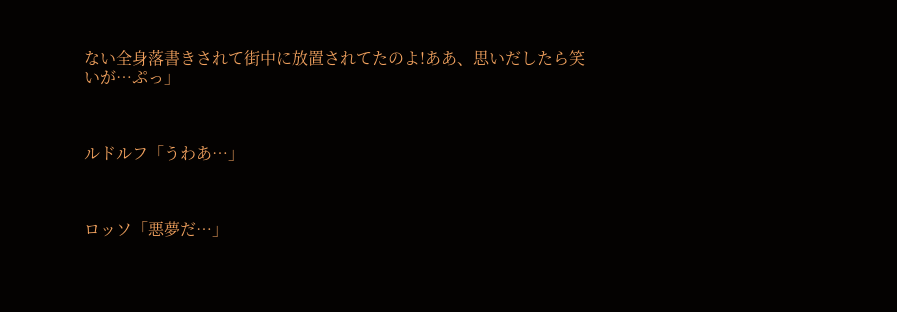ない全身落書きされて街中に放置されてたのよ!ああ、思いだしたら笑いが…ぷっ」



ルドルフ「うわあ…」



ロッソ「悪夢だ…」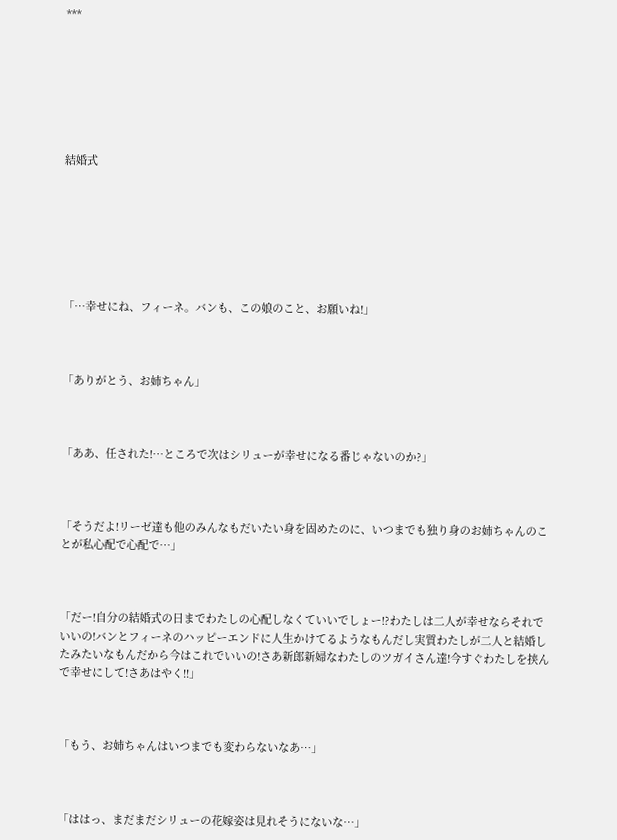***







結婚式







「…幸せにね、フィーネ。バンも、この娘のこと、お願いね!」



「ありがとう、お姉ちゃん」



「ああ、任された!…ところで次はシリューが幸せになる番じゃないのか?」



「そうだよ!リーゼ達も他のみんなもだいたい身を固めたのに、いつまでも独り身のお姉ちゃんのことが私心配で心配で…」



「だー!自分の結婚式の日までわたしの心配しなくていいでしょー!?わたしは二人が幸せならそれでいいの!バンとフィーネのハッピーエンドに人生かけてるようなもんだし実質わたしが二人と結婚したみたいなもんだから今はこれでいいの!さあ新郎新婦なわたしのツガイさん達!今すぐわたしを挟んで幸せにして!さあはやく!!」



「もう、お姉ちゃんはいつまでも変わらないなあ…」



「ははっ、まだまだシリューの花嫁姿は見れそうにないな…」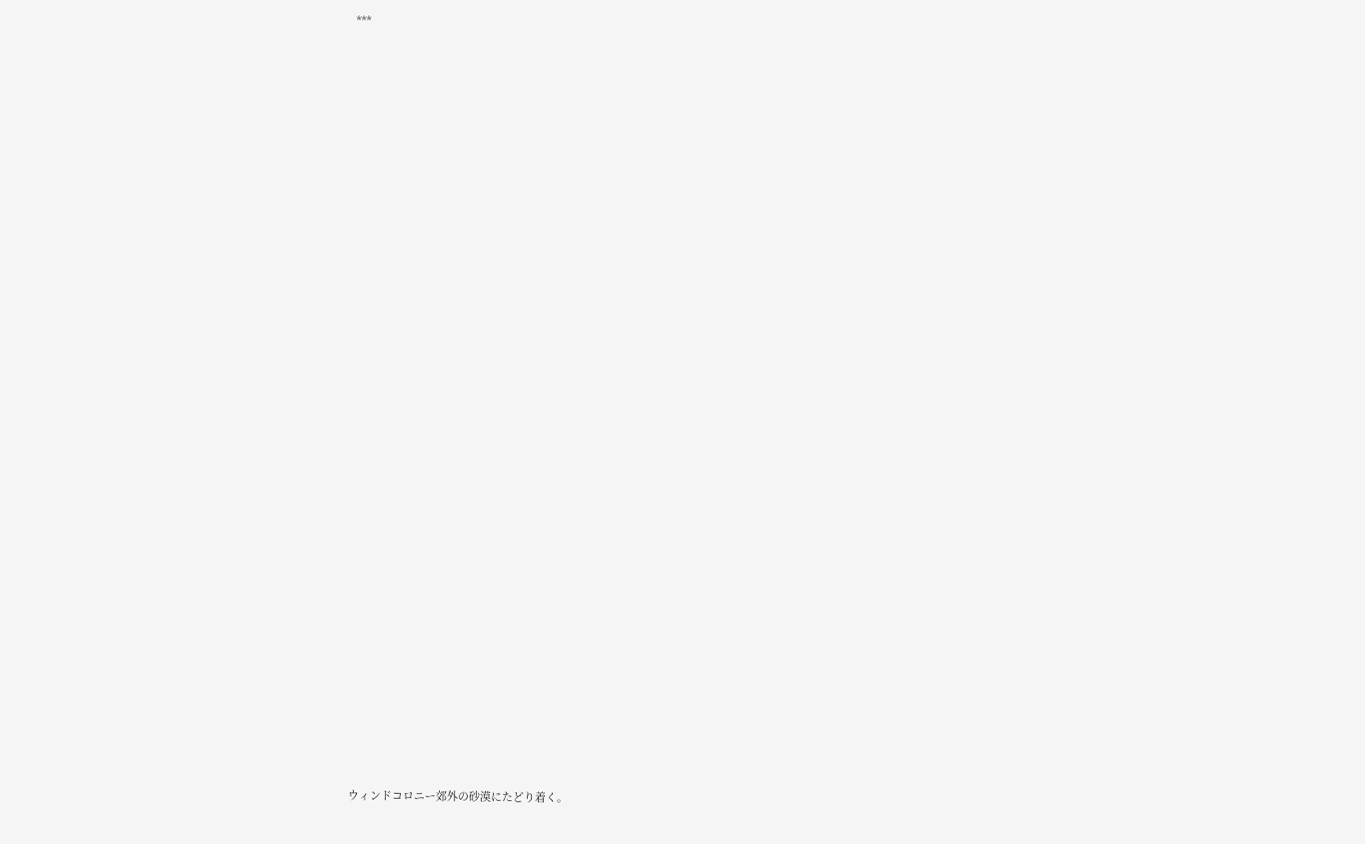***







































ウィンドコロニー郊外の砂漠にたどり着く。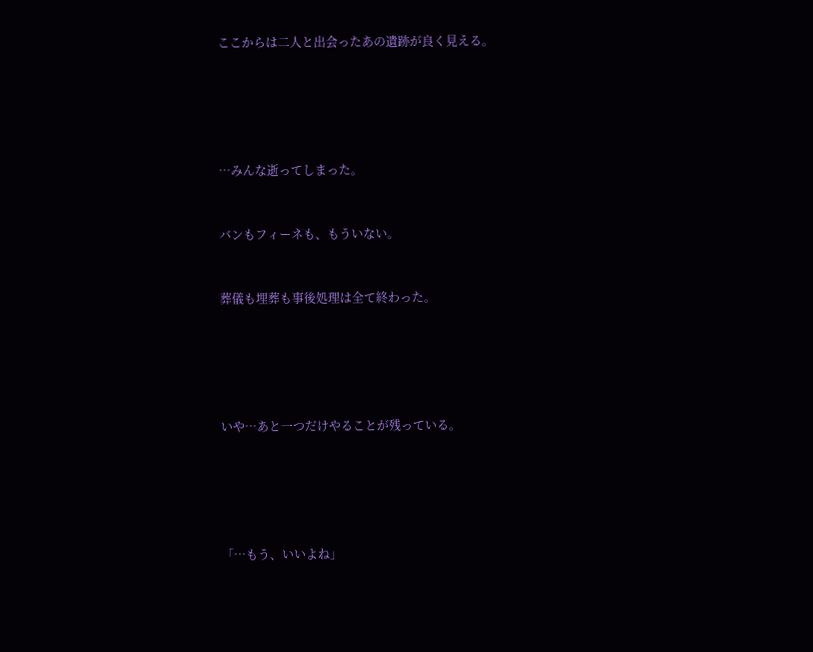ここからは二人と出会ったあの遺跡が良く見える。







…みんな逝ってしまった。



バンもフィーネも、もういない。



葬儀も埋葬も事後処理は全て終わった。







いや…あと一つだけやることが残っている。







「…もう、いいよね」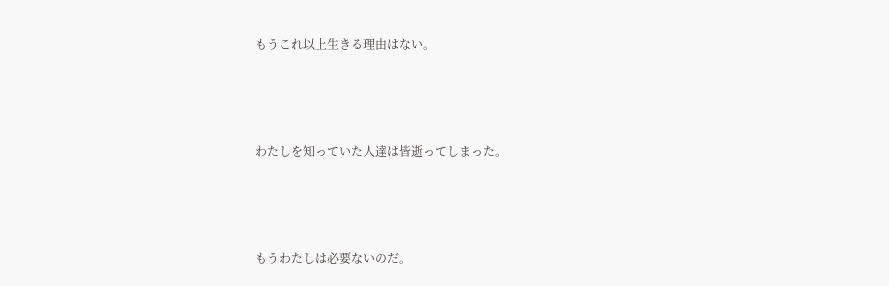もうこれ以上生きる理由はない。



わたしを知っていた人達は皆逝ってしまった。



もうわたしは必要ないのだ。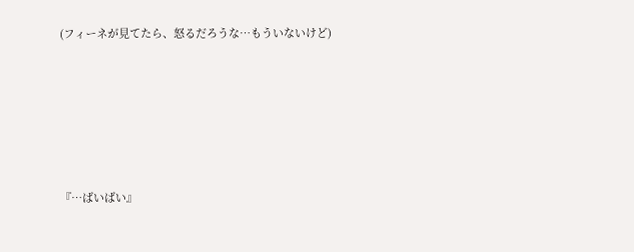(フィーネが見てたら、怒るだろうな…もういないけど)







『…ばいばい』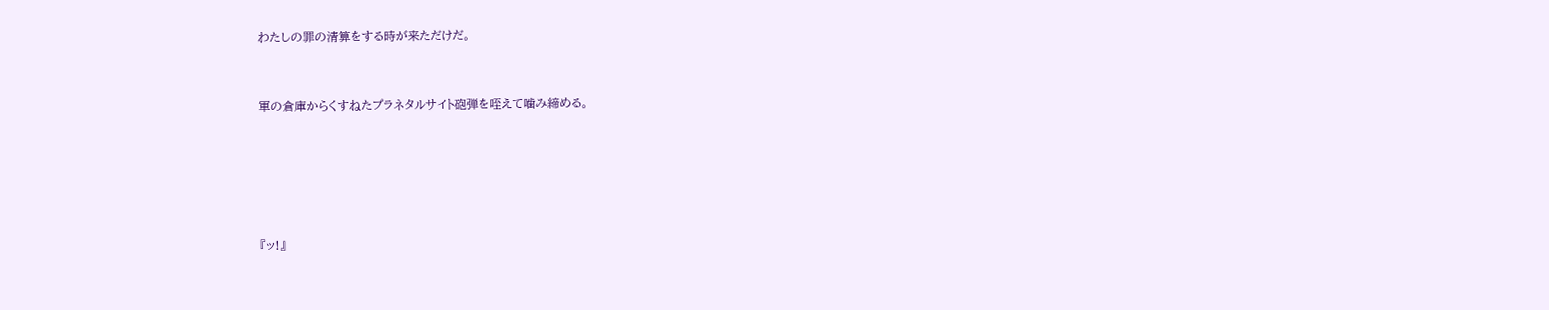わたしの罪の清算をする時が来ただけだ。



軍の倉庫からくすねたプラネタルサイト砲弾を咥えて噛み締める。







『ッ!』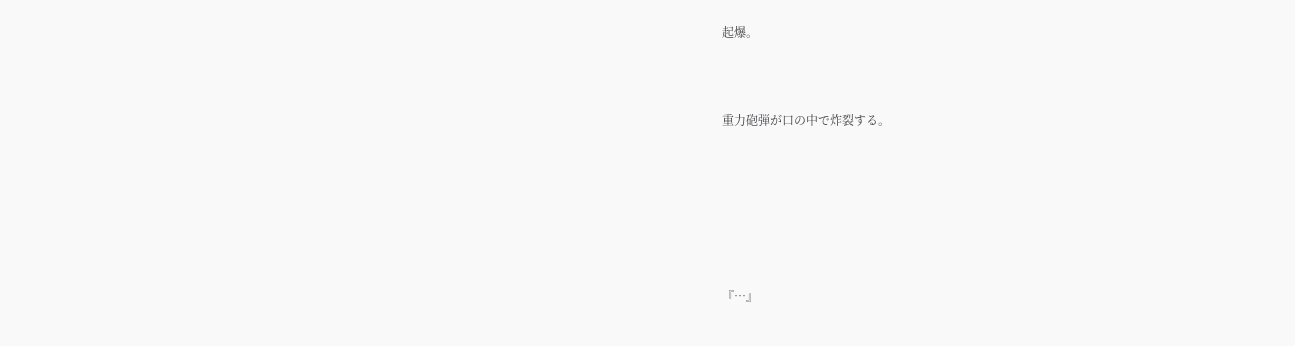起爆。



重力砲弾が口の中で炸裂する。







『…』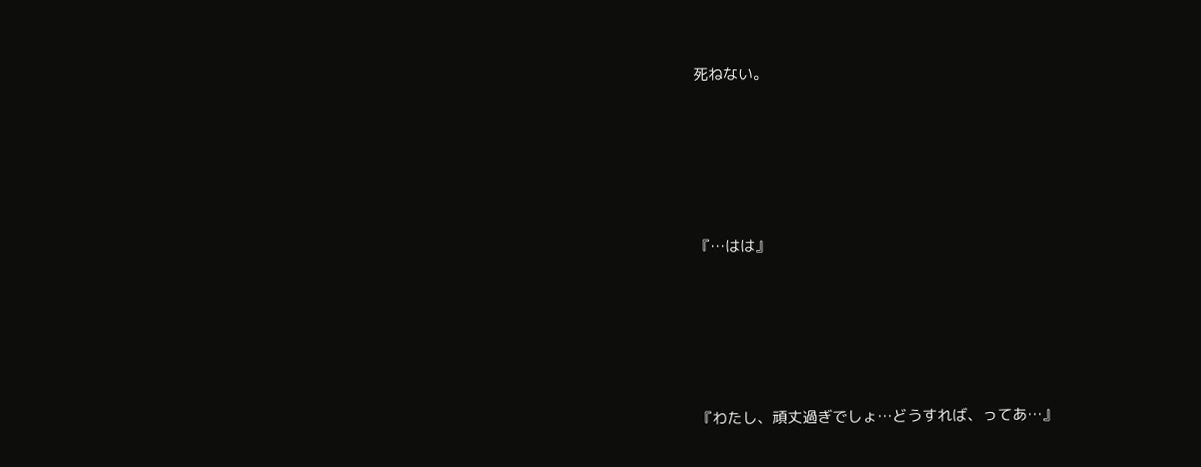死ねない。







『…はは』







『わたし、頑丈過ぎでしょ…どうすれば、ってあ…』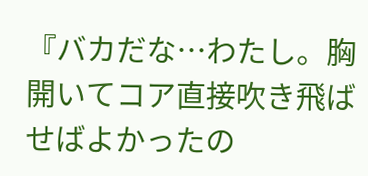『バカだな…わたし。胸開いてコア直接吹き飛ばせばよかったの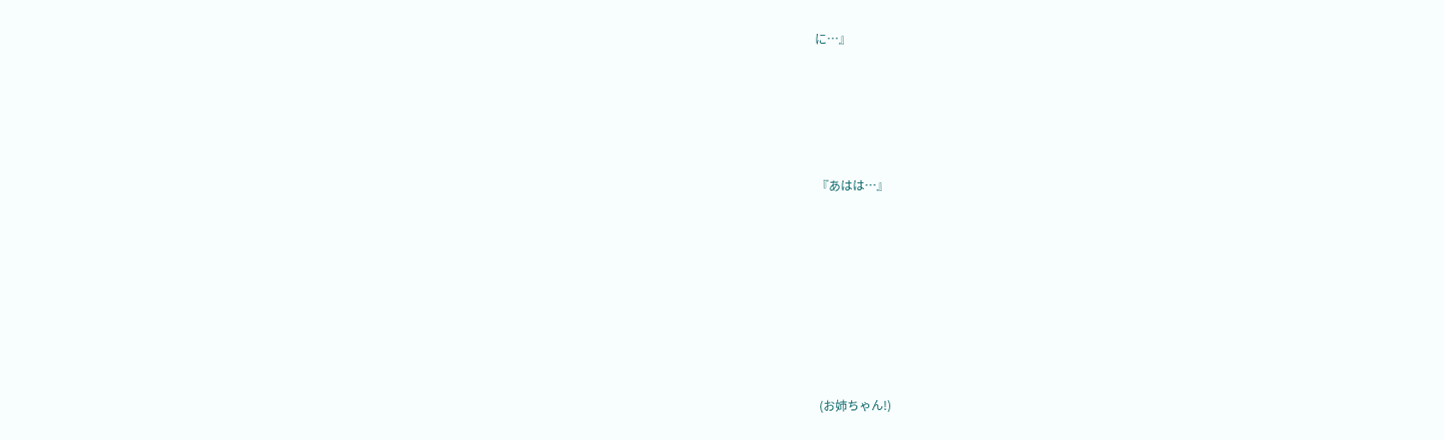に…』







『あはは…』











(お姉ちゃん!)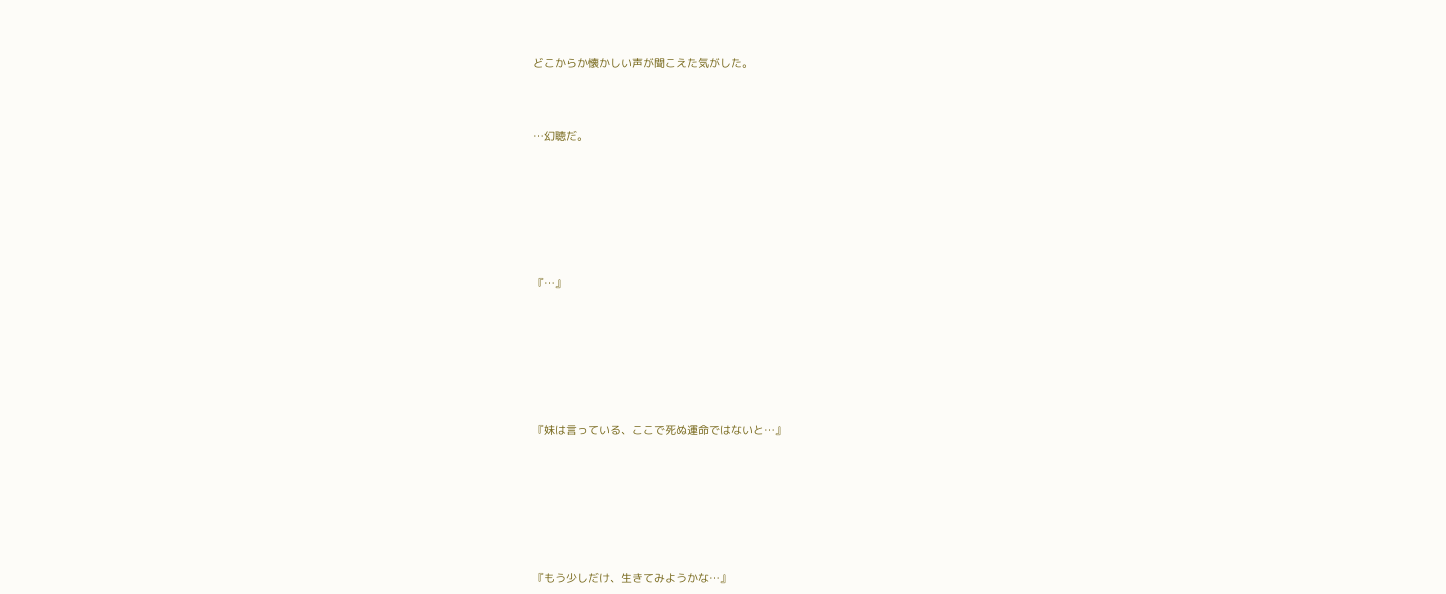どこからか懐かしい声が聞こえた気がした。



…幻聴だ。







『…』







『妹は言っている、ここで死ぬ運命ではないと…』







『もう少しだけ、生きてみようかな…』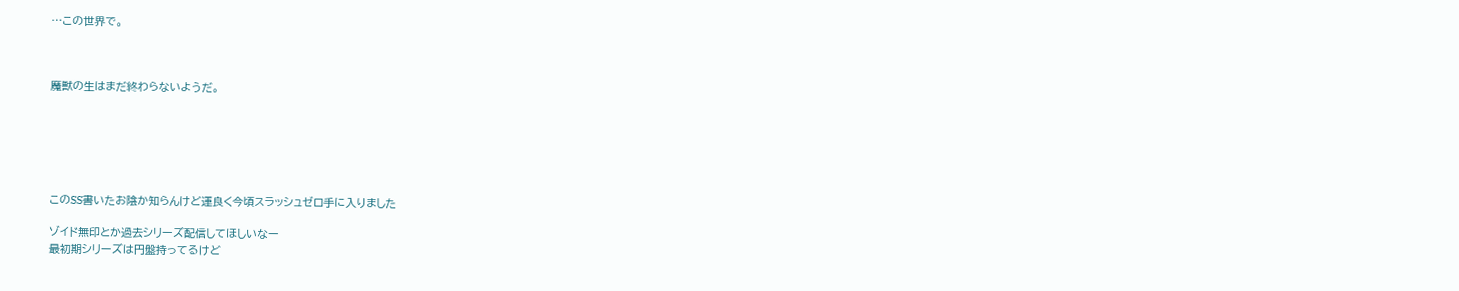…この世界で。



魔獣の生はまだ終わらないようだ。






このSS書いたお陰か知らんけど運良く今頃スラッシュゼロ手に入りました

ゾイド無印とか過去シリーズ配信してほしいなー
最初期シリーズは円盤持ってるけど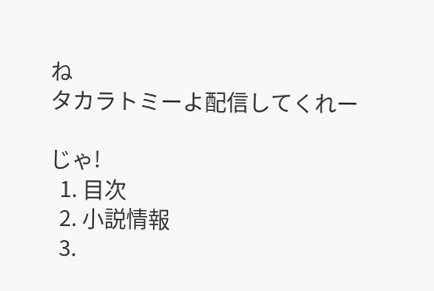ね
タカラトミーよ配信してくれー

じゃ!
  1. 目次
  2. 小説情報
  3.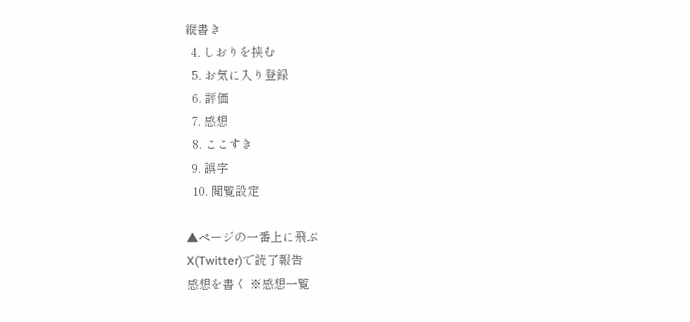縦書き
  4. しおりを挟む
  5. お気に入り登録
  6. 評価
  7. 感想
  8. ここすき
  9. 誤字
  10. 閲覧設定

▲ページの一番上に飛ぶ
X(Twitter)で読了報告
感想を書く ※感想一覧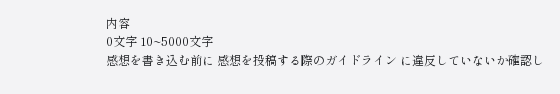内容
0文字 10~5000文字
感想を書き込む前に 感想を投稿する際のガイドライン に違反していないか確認し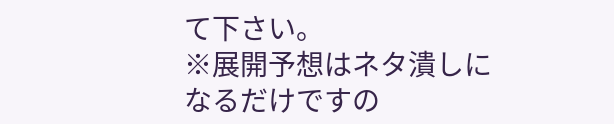て下さい。
※展開予想はネタ潰しになるだけですの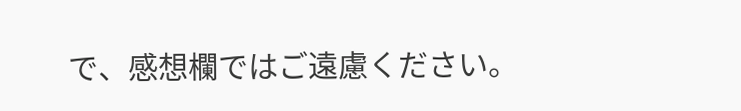で、感想欄ではご遠慮ください。